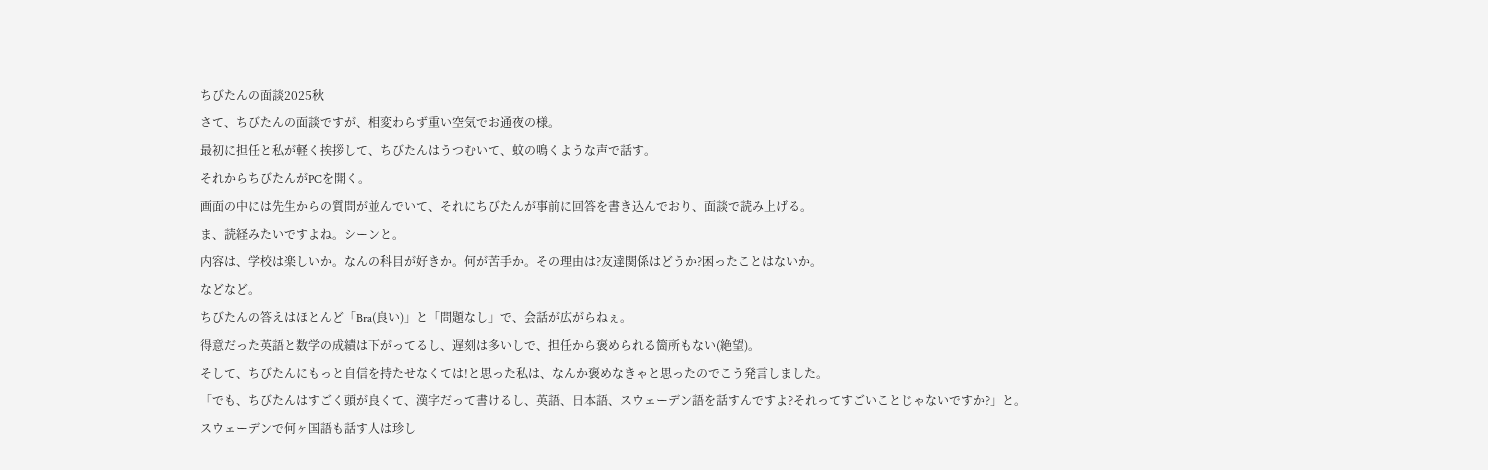ちびたんの面談2025秋
さて、ちびたんの面談ですが、相変わらず重い空気でお通夜の様。
最初に担任と私が軽く挨拶して、ちびたんはうつむいて、蚊の鳴くような声で話す。
それからちびたんがPCを開く。
画面の中には先生からの質問が並んでいて、それにちびたんが事前に回答を書き込んでおり、面談で読み上げる。
ま、読経みたいですよね。シーンと。
内容は、学校は楽しいか。なんの科目が好きか。何が苦手か。その理由は?友達関係はどうか?困ったことはないか。
などなど。
ちびたんの答えはほとんど「Bra(良い)」と「問題なし」で、会話が広がらねぇ。
得意だった英語と数学の成績は下がってるし、遅刻は多いしで、担任から褒められる箇所もない(絶望)。
そして、ちびたんにもっと自信を持たせなくては!と思った私は、なんか褒めなきゃと思ったのでこう発言しました。
「でも、ちびたんはすごく頭が良くて、漢字だって書けるし、英語、日本語、スウェーデン語を話すんですよ?それってすごいことじゃないですか?」と。
スウェーデンで何ヶ国語も話す人は珍し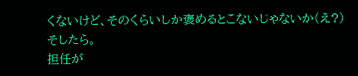くないけど、そのくらいしか褒めるとこないじゃないか(え?)
そしたら。
担任が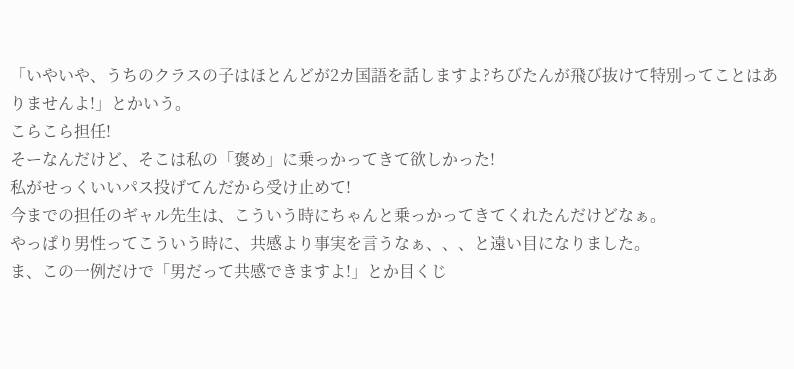「いやいや、うちのクラスの子はほとんどが2カ国語を話しますよ?ちびたんが飛び抜けて特別ってことはありませんよ!」とかいう。
こらこら担任!
そーなんだけど、そこは私の「褒め」に乗っかってきて欲しかった!
私がせっくいいパス投げてんだから受け止めて!
今までの担任のギャル先生は、こういう時にちゃんと乗っかってきてくれたんだけどなぁ。
やっぱり男性ってこういう時に、共感より事実を言うなぁ、、、と遠い目になりました。
ま、この一例だけで「男だって共感できますよ!」とか目くじ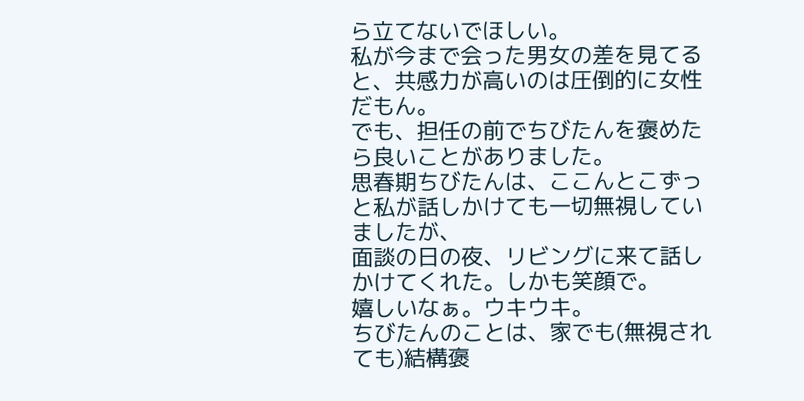ら立てないでほしい。
私が今まで会った男女の差を見てると、共感力が高いのは圧倒的に女性だもん。
でも、担任の前でちびたんを褒めたら良いことがありました。
思春期ちびたんは、ここんとこずっと私が話しかけても一切無視していましたが、
面談の日の夜、リビングに来て話しかけてくれた。しかも笑顔で。
嬉しいなぁ。ウキウキ。
ちびたんのことは、家でも(無視されても)結構褒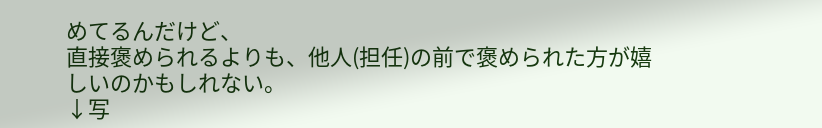めてるんだけど、
直接褒められるよりも、他人(担任)の前で褒められた方が嬉しいのかもしれない。
↓写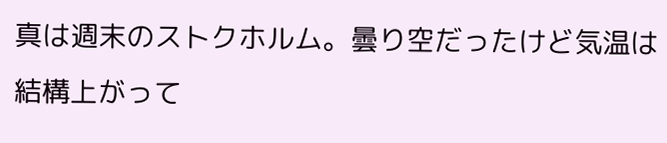真は週末のストクホルム。曇り空だったけど気温は結構上がって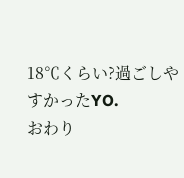18℃くらい?過ごしやすかったYO.
おわり